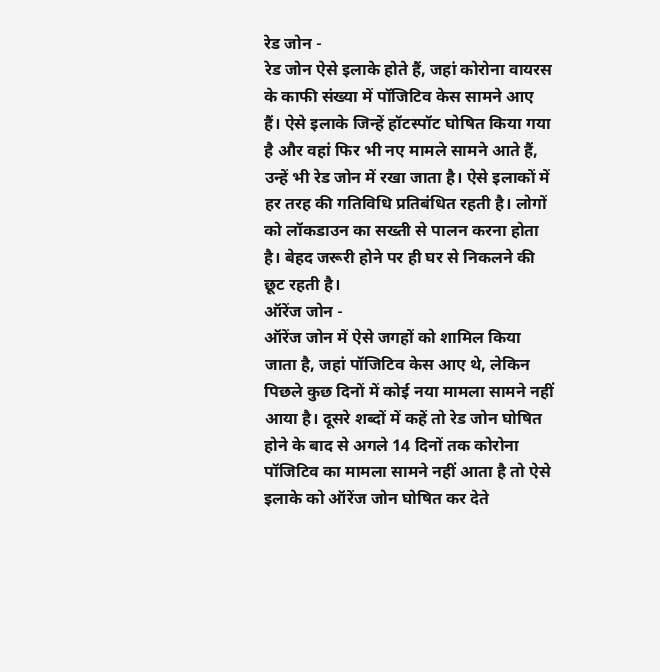रेड जोन -
रेड जोन ऐसे इलाके होते हैं, जहां कोरोना वायरस के काफी संख्या में पॉजिटिव केस सामने आए हैं। ऐसे इलाके जिन्हें हॉटस्पॉट घोषित किया गया है और वहां फिर भी नए मामले सामने आते हैं, उन्हें भी रेड जोन में रखा जाता है। ऐसे इलाकों में हर तरह की गतिविधि प्रतिबंधित रहती है। लोगों को लॉकडाउन का सख्ती से पालन करना होता है। बेहद जरूरी होने पर ही घर से निकलने की छूट रहती है।
ऑरेंज जोन -
ऑरेंज जोन में ऐसे जगहों को शामिल किया जाता है, जहां पॉजिटिव केस आए थे, लेकिन पिछले कुछ दिनों में कोई नया मामला सामने नहीं आया है। दूसरे शब्दों में कहें तो रेड जोन घोषित होने के बाद से अगले 14 दिनों तक कोरोना पॉजिटिव का मामला सामने नहीं आता है तो ऐसे इलाके को ऑरेंज जोन घोषित कर देते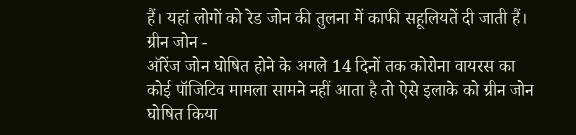हैं। यहां लोगों को रेड जोन की तुलना में काफी सहूलियतें दी जाती हैं।
ग्रीन जोन -
ऑरेंज जोन घोषित होने के अगले 14 दिनों तक कोरोना वायरस का कोई पॉजिटिव मामला सामने नहीं आता है तो ऐसे इलाके को ग्रीन जोन घोषित किया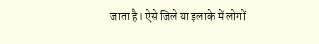जाता है। ऐसे जिले या इलाके में लोगों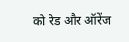को रेड और ऑरेंज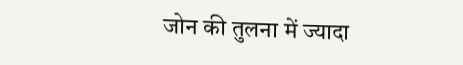जोन की तुलना में ज्यादा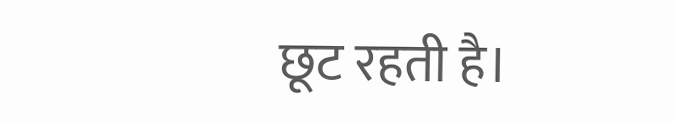छूट रहती है।